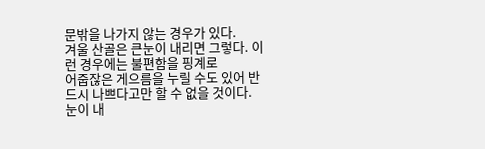문밖을 나가지 않는 경우가 있다.
겨울 산골은 큰눈이 내리면 그렇다. 이런 경우에는 불편함을 핑계로
어줍잖은 게으름을 누릴 수도 있어 반드시 나쁘다고만 할 수 없을 것이다.
눈이 내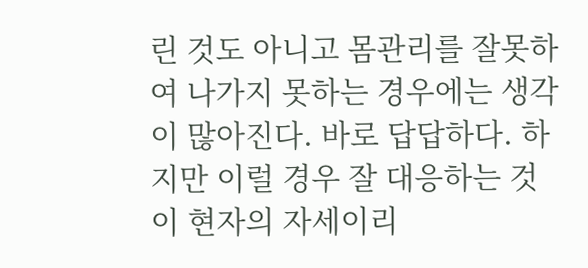린 것도 아니고 몸관리를 잘못하여 나가지 못하는 경우에는 생각이 많아진다. 바로 답답하다. 하지만 이럴 경우 잘 대응하는 것이 현자의 자세이리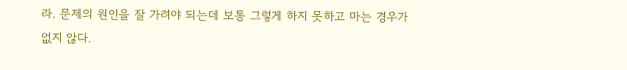라. 문제의 원인을 잘 가려야 되는데 보통 그렇게 하지 못하고 마는 경우가 없지 않다.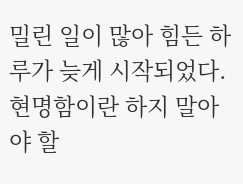밀린 일이 많아 힘든 하루가 늦게 시작되었다.
현명함이란 하지 말아야 할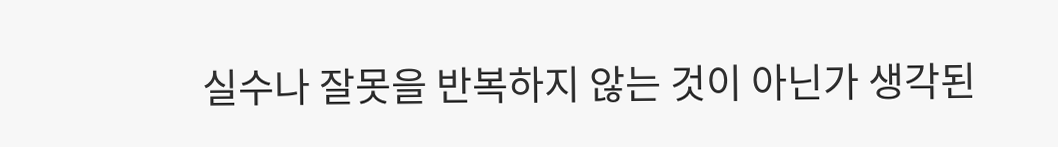실수나 잘못을 반복하지 않는 것이 아닌가 생각된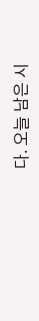다. 오늘 남은 시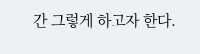간 그렇게 하고자 한다.